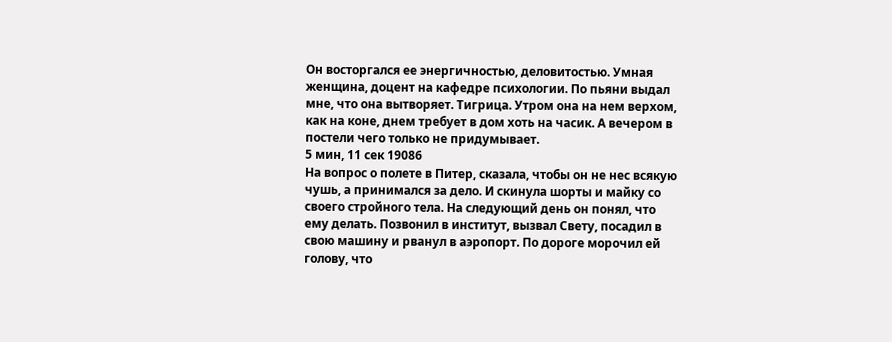Он восторгался ее энергичностью, деловитостью. Умная женщина, доцент на кафедре психологии. По пьяни выдал мне, что она вытворяет. Тигрица. Утром она на нем верхом, как на коне, днем требует в дом хоть на часик. А вечером в постели чего только не придумывает.
5 мин, 11 сек 19086
На вопрос о полете в Питер, сказала, чтобы он не нес всякую чушь, а принимался за дело. И скинула шорты и майку со своего стройного тела. На следующий день он понял, что ему делать. Позвонил в институт, вызвал Свету, посадил в свою машину и рванул в аэропорт. По дороге морочил ей голову, что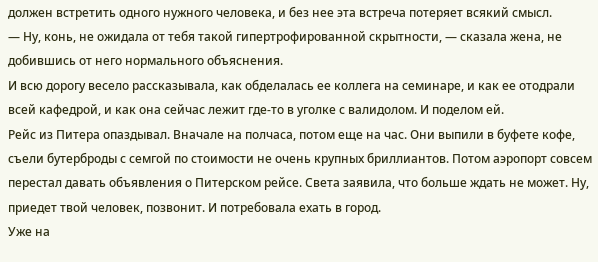должен встретить одного нужного человека, и без нее эта встреча потеряет всякий смысл.
— Ну, конь, не ожидала от тебя такой гипертрофированной скрытности, — сказала жена, не добившись от него нормального объяснения.
И всю дорогу весело рассказывала, как обделалась ее коллега на семинаре, и как ее отодрали всей кафедрой, и как она сейчас лежит где-то в уголке с валидолом. И поделом ей.
Рейс из Питера опаздывал. Вначале на полчаса, потом еще на час. Они выпили в буфете кофе, съели бутерброды с семгой по стоимости не очень крупных бриллиантов. Потом аэропорт совсем перестал давать объявления о Питерском рейсе. Света заявила, что больше ждать не может. Ну, приедет твой человек, позвонит. И потребовала ехать в город.
Уже на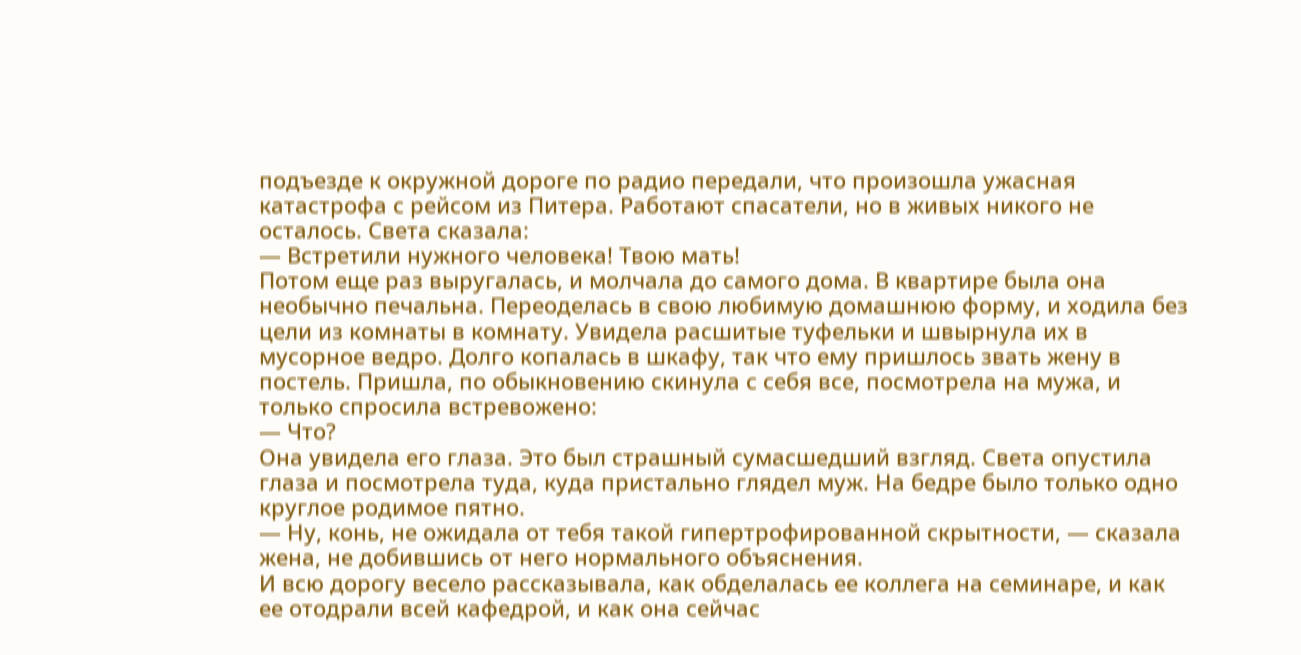подъезде к окружной дороге по радио передали, что произошла ужасная катастрофа с рейсом из Питера. Работают спасатели, но в живых никого не осталось. Света сказала:
— Встретили нужного человека! Твою мать!
Потом еще раз выругалась, и молчала до самого дома. В квартире была она необычно печальна. Переоделась в свою любимую домашнюю форму, и ходила без цели из комнаты в комнату. Увидела расшитые туфельки и швырнула их в мусорное ведро. Долго копалась в шкафу, так что ему пришлось звать жену в постель. Пришла, по обыкновению скинула с себя все, посмотрела на мужа, и только спросила встревожено:
— Что?
Она увидела его глаза. Это был страшный сумасшедший взгляд. Света опустила глаза и посмотрела туда, куда пристально глядел муж. На бедре было только одно круглое родимое пятно.
— Ну, конь, не ожидала от тебя такой гипертрофированной скрытности, — сказала жена, не добившись от него нормального объяснения.
И всю дорогу весело рассказывала, как обделалась ее коллега на семинаре, и как ее отодрали всей кафедрой, и как она сейчас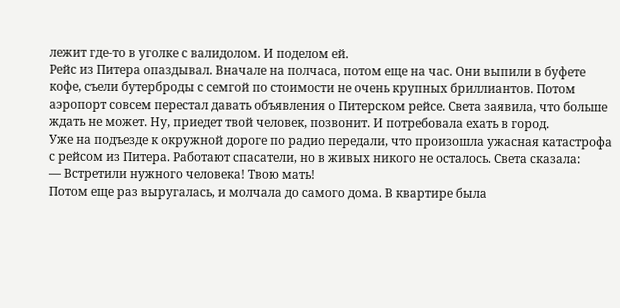лежит где-то в уголке с валидолом. И поделом ей.
Рейс из Питера опаздывал. Вначале на полчаса, потом еще на час. Они выпили в буфете кофе, съели бутерброды с семгой по стоимости не очень крупных бриллиантов. Потом аэропорт совсем перестал давать объявления о Питерском рейсе. Света заявила, что больше ждать не может. Ну, приедет твой человек, позвонит. И потребовала ехать в город.
Уже на подъезде к окружной дороге по радио передали, что произошла ужасная катастрофа с рейсом из Питера. Работают спасатели, но в живых никого не осталось. Света сказала:
— Встретили нужного человека! Твою мать!
Потом еще раз выругалась, и молчала до самого дома. В квартире была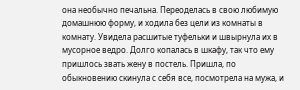она необычно печальна. Переоделась в свою любимую домашнюю форму, и ходила без цели из комнаты в комнату. Увидела расшитые туфельки и швырнула их в мусорное ведро. Долго копалась в шкафу, так что ему пришлось звать жену в постель. Пришла, по обыкновению скинула с себя все, посмотрела на мужа, и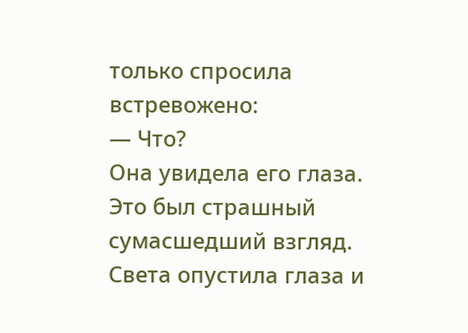только спросила встревожено:
— Что?
Она увидела его глаза. Это был страшный сумасшедший взгляд. Света опустила глаза и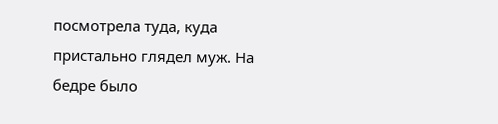посмотрела туда, куда пристально глядел муж. На бедре было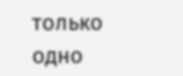только одно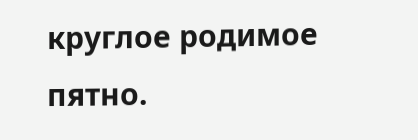круглое родимое пятно.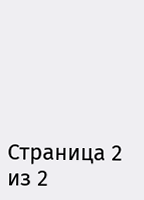Страница 2 из 2